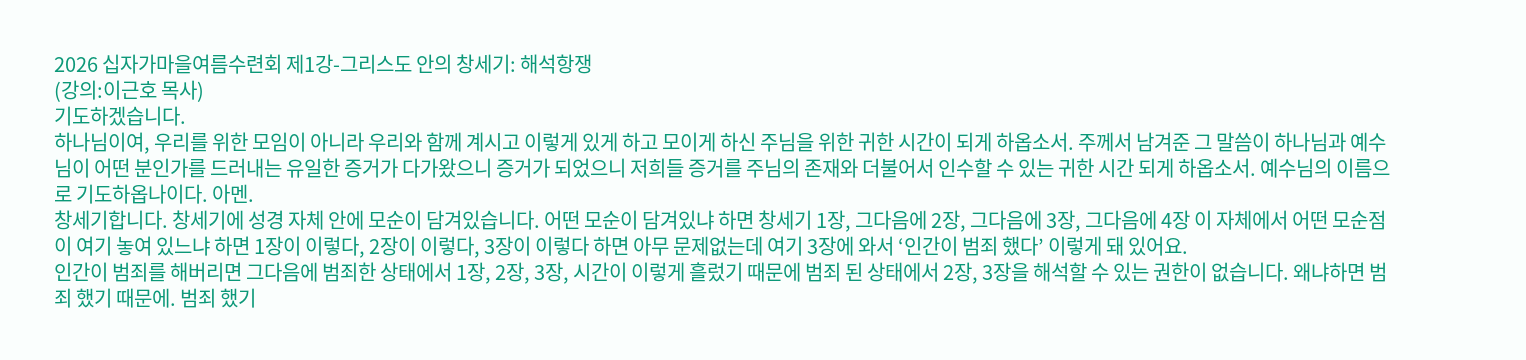2026 십자가마을여름수련회 제1강-그리스도 안의 창세기: 해석항쟁
(강의:이근호 목사)
기도하겠습니다.
하나님이여, 우리를 위한 모임이 아니라 우리와 함께 계시고 이렇게 있게 하고 모이게 하신 주님을 위한 귀한 시간이 되게 하옵소서. 주께서 남겨준 그 말씀이 하나님과 예수님이 어떤 분인가를 드러내는 유일한 증거가 다가왔으니 증거가 되었으니 저희들 증거를 주님의 존재와 더불어서 인수할 수 있는 귀한 시간 되게 하옵소서. 예수님의 이름으로 기도하옵나이다. 아멘.
창세기합니다. 창세기에 성경 자체 안에 모순이 담겨있습니다. 어떤 모순이 담겨있냐 하면 창세기 1장, 그다음에 2장, 그다음에 3장, 그다음에 4장 이 자체에서 어떤 모순점이 여기 놓여 있느냐 하면 1장이 이렇다, 2장이 이렇다, 3장이 이렇다 하면 아무 문제없는데 여기 3장에 와서 ‘인간이 범죄 했다’ 이렇게 돼 있어요.
인간이 범죄를 해버리면 그다음에 범죄한 상태에서 1장, 2장, 3장, 시간이 이렇게 흘렀기 때문에 범죄 된 상태에서 2장, 3장을 해석할 수 있는 권한이 없습니다. 왜냐하면 범죄 했기 때문에. 범죄 했기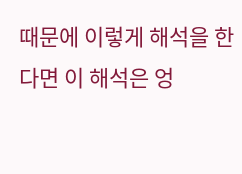때문에 이렇게 해석을 한다면 이 해석은 엉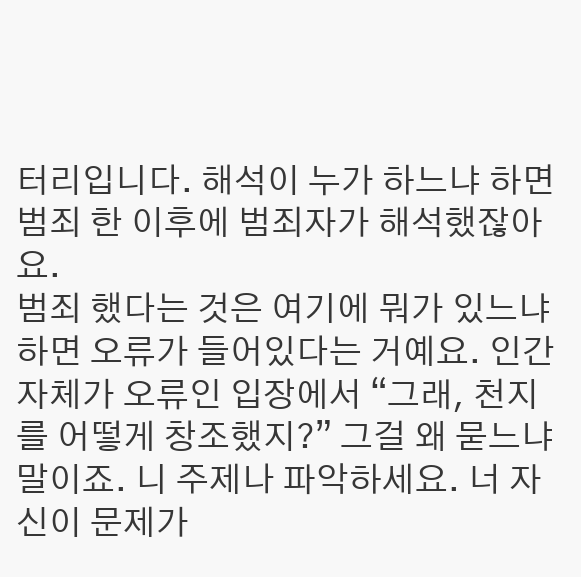터리입니다. 해석이 누가 하느냐 하면 범죄 한 이후에 범죄자가 해석했잖아요.
범죄 했다는 것은 여기에 뭐가 있느냐 하면 오류가 들어있다는 거예요. 인간 자체가 오류인 입장에서 “그래, 천지를 어떻게 창조했지?” 그걸 왜 묻느냐 말이죠. 니 주제나 파악하세요. 너 자신이 문제가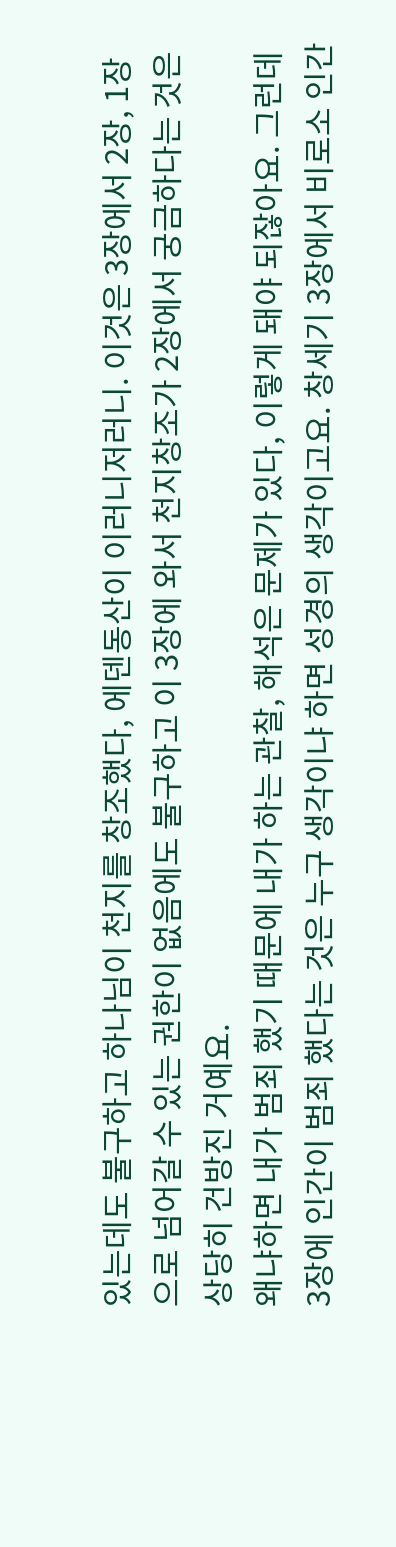있는데도 불구하고 하나님이 천지를 창조했다, 에덴동산이 이러니저러니. 이것은 3장에서 2장, 1장으로 넘어갈 수 있는 권한이 없음에도 불구하고 이 3장에 와서 천지창조가 2장에서 궁금하다는 것은 상당히 건방진 거예요.
왜냐하면 내가 범죄 했기 때문에 내가 하는 관찰, 해석은 문제가 있다, 이렇게 돼야 되잖아요. 그런데 3장에 인간이 범죄 했다는 것은 누구 생각이냐 하면 성경의 생각이고요. 창세기 3장에서 비로소 인간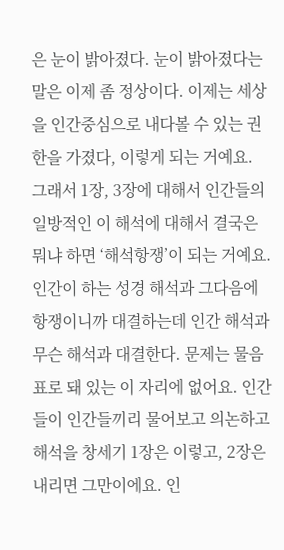은 눈이 밝아졌다. 눈이 밝아졌다는 말은 이제 좀 정상이다. 이제는 세상을 인간중심으로 내다볼 수 있는 권한을 가졌다, 이렇게 되는 거예요.
그래서 1장, 3장에 대해서 인간들의 일방적인 이 해석에 대해서 결국은 뭐냐 하면 ‘해석항쟁’이 되는 거예요. 인간이 하는 성경 해석과 그다음에 항쟁이니까 대결하는데 인간 해석과 무슨 해석과 대결한다. 문제는 물음표로 돼 있는 이 자리에 없어요. 인간들이 인간들끼리 물어보고 의논하고 해석을 창세기 1장은 이렇고, 2장은 내리면 그만이에요. 인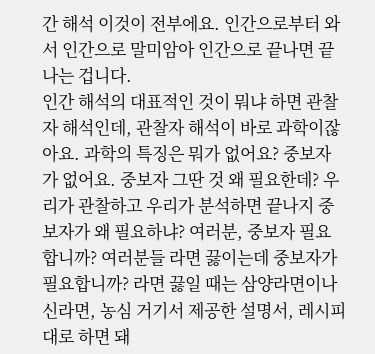간 해석 이것이 전부에요. 인간으로부터 와서 인간으로 말미암아 인간으로 끝나면 끝나는 겁니다.
인간 해석의 대표적인 것이 뭐냐 하면 관찰자 해석인데, 관찰자 해석이 바로 과학이잖아요. 과학의 특징은 뭐가 없어요? 중보자가 없어요. 중보자 그딴 것 왜 필요한데? 우리가 관찰하고 우리가 분석하면 끝나지 중보자가 왜 필요하냐? 여러분, 중보자 필요합니까? 여러분들 라면 끓이는데 중보자가 필요합니까? 라면 끓일 때는 삼양라면이나 신라면, 농심 거기서 제공한 설명서, 레시피대로 하면 돼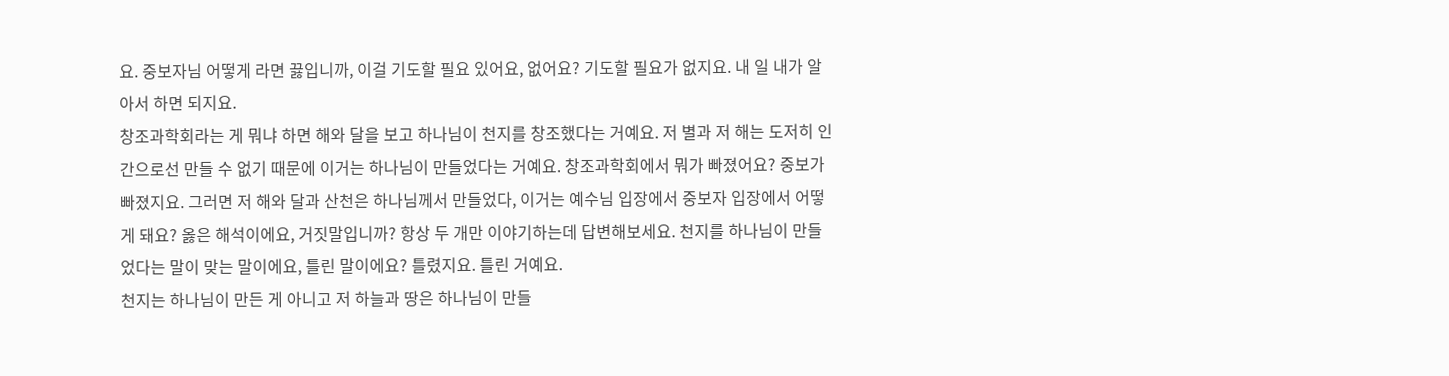요. 중보자님 어떻게 라면 끓입니까, 이걸 기도할 필요 있어요, 없어요? 기도할 필요가 없지요. 내 일 내가 알아서 하면 되지요.
창조과학회라는 게 뭐냐 하면 해와 달을 보고 하나님이 천지를 창조했다는 거예요. 저 별과 저 해는 도저히 인간으로선 만들 수 없기 때문에 이거는 하나님이 만들었다는 거예요. 창조과학회에서 뭐가 빠졌어요? 중보가 빠졌지요. 그러면 저 해와 달과 산천은 하나님께서 만들었다, 이거는 예수님 입장에서 중보자 입장에서 어떻게 돼요? 옳은 해석이에요, 거짓말입니까? 항상 두 개만 이야기하는데 답변해보세요. 천지를 하나님이 만들었다는 말이 맞는 말이에요, 틀린 말이에요? 틀렸지요. 틀린 거예요.
천지는 하나님이 만든 게 아니고 저 하늘과 땅은 하나님이 만들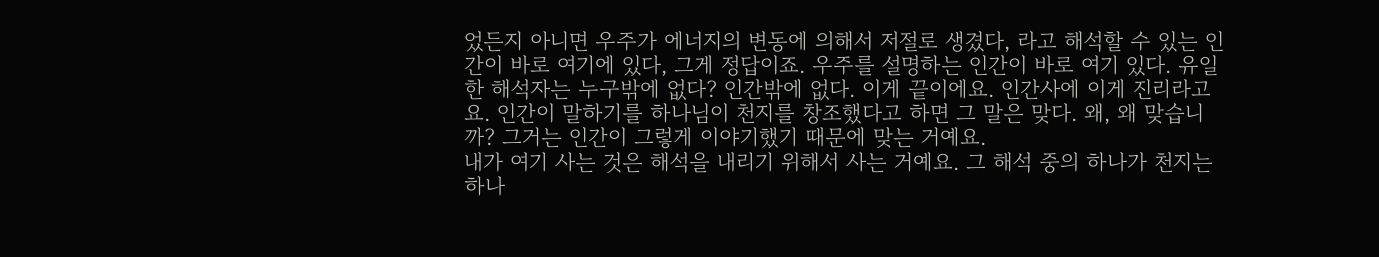었든지 아니면 우주가 에너지의 변동에 의해서 저절로 생겼다, 라고 해석할 수 있는 인간이 바로 여기에 있다, 그게 정답이죠. 우주를 설명하는 인간이 바로 여기 있다. 유일한 해석자는 누구밖에 없다? 인간밖에 없다. 이게 끝이에요. 인간사에 이게 진리라고요. 인간이 말하기를 하나님이 천지를 창조했다고 하면 그 말은 맞다. 왜, 왜 맞습니까? 그거는 인간이 그렇게 이야기했기 때문에 맞는 거예요.
내가 여기 사는 것은 해석을 내리기 위해서 사는 거예요. 그 해석 중의 하나가 천지는 하나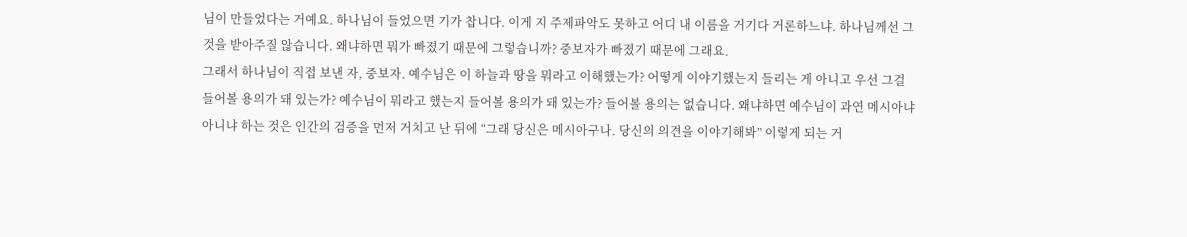님이 만들었다는 거예요. 하나님이 들었으면 기가 찹니다. 이게 지 주제파악도 못하고 어디 내 이름을 거기다 거론하느냐. 하나님께선 그것을 받아주질 않습니다. 왜냐하면 뭐가 빠졌기 때문에 그렇습니까? 중보자가 빠졌기 때문에 그래요.
그래서 하나님이 직접 보낸 자, 중보자. 예수님은 이 하늘과 땅을 뭐라고 이해했는가? 어떻게 이야기했는지 들리는 게 아니고 우선 그걸 들어볼 용의가 돼 있는가? 예수님이 뭐라고 했는지 들어볼 용의가 돼 있는가? 들어볼 용의는 없습니다. 왜냐하면 예수님이 과연 메시아냐 아니냐 하는 것은 인간의 검증을 먼저 거치고 난 뒤에 “그래 당신은 메시아구나. 당신의 의견을 이야기해봐” 이렇게 되는 거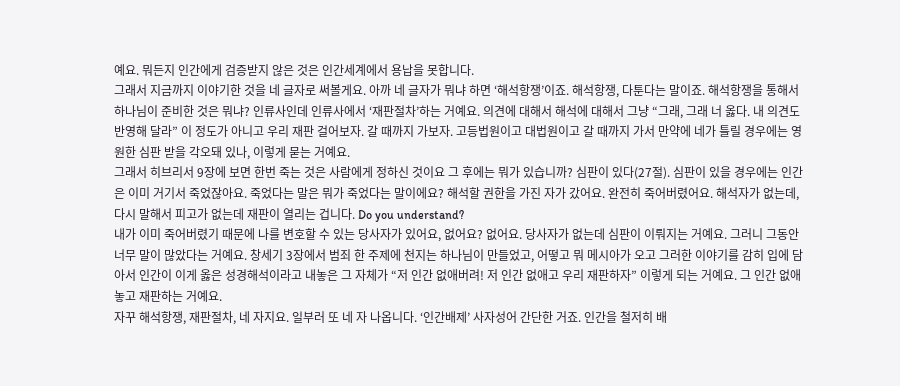예요. 뭐든지 인간에게 검증받지 않은 것은 인간세계에서 용납을 못합니다.
그래서 지금까지 이야기한 것을 네 글자로 써볼게요. 아까 네 글자가 뭐냐 하면 ‘해석항쟁’이죠. 해석항쟁, 다툰다는 말이죠. 해석항쟁을 통해서 하나님이 준비한 것은 뭐냐? 인류사인데 인류사에서 ‘재판절차’하는 거예요. 의견에 대해서 해석에 대해서 그냥 “그래, 그래 너 옳다. 내 의견도 반영해 달라” 이 정도가 아니고 우리 재판 걸어보자. 갈 때까지 가보자. 고등법원이고 대법원이고 갈 때까지 가서 만약에 네가 틀릴 경우에는 영원한 심판 받을 각오돼 있나, 이렇게 묻는 거예요.
그래서 히브리서 9장에 보면 한번 죽는 것은 사람에게 정하신 것이요 그 후에는 뭐가 있습니까? 심판이 있다(27절). 심판이 있을 경우에는 인간은 이미 거기서 죽었잖아요. 죽었다는 말은 뭐가 죽었다는 말이에요? 해석할 권한을 가진 자가 갔어요. 완전히 죽어버렸어요. 해석자가 없는데, 다시 말해서 피고가 없는데 재판이 열리는 겁니다. Do you understand?
내가 이미 죽어버렸기 때문에 나를 변호할 수 있는 당사자가 있어요, 없어요? 없어요. 당사자가 없는데 심판이 이뤄지는 거예요. 그러니 그동안 너무 말이 많았다는 거예요. 창세기 3장에서 범죄 한 주제에 천지는 하나님이 만들었고, 어떻고 뭐 메시아가 오고 그러한 이야기를 감히 입에 담아서 인간이 이게 옳은 성경해석이라고 내놓은 그 자체가 “저 인간 없애버려! 저 인간 없애고 우리 재판하자” 이렇게 되는 거예요. 그 인간 없애놓고 재판하는 거예요.
자꾸 해석항쟁, 재판절차, 네 자지요. 일부러 또 네 자 나옵니다. ‘인간배제’ 사자성어 간단한 거죠. 인간을 철저히 배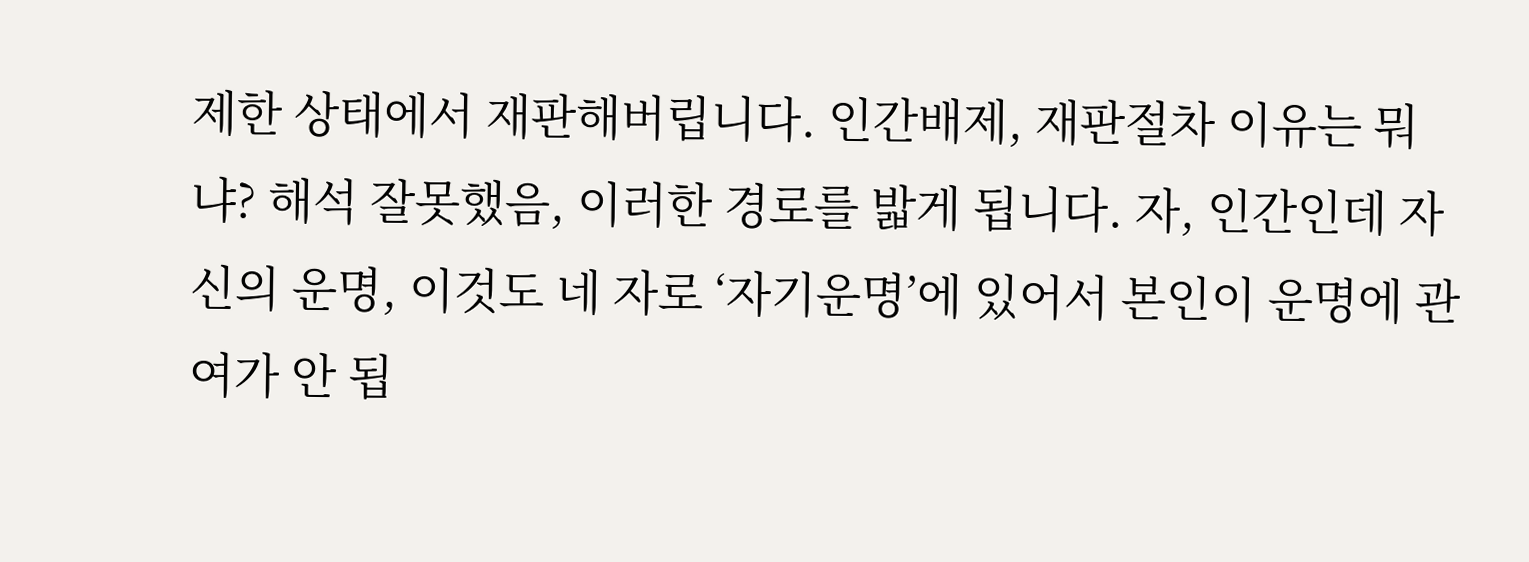제한 상태에서 재판해버립니다. 인간배제, 재판절차 이유는 뭐냐? 해석 잘못했음, 이러한 경로를 밟게 됩니다. 자, 인간인데 자신의 운명, 이것도 네 자로 ‘자기운명’에 있어서 본인이 운명에 관여가 안 됩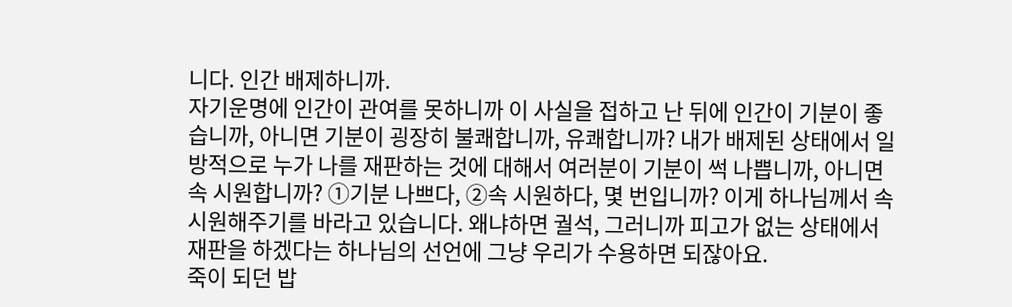니다. 인간 배제하니까.
자기운명에 인간이 관여를 못하니까 이 사실을 접하고 난 뒤에 인간이 기분이 좋습니까, 아니면 기분이 굉장히 불쾌합니까, 유쾌합니까? 내가 배제된 상태에서 일방적으로 누가 나를 재판하는 것에 대해서 여러분이 기분이 썩 나쁩니까, 아니면 속 시원합니까? ①기분 나쁘다, ②속 시원하다, 몇 번입니까? 이게 하나님께서 속 시원해주기를 바라고 있습니다. 왜냐하면 궐석, 그러니까 피고가 없는 상태에서 재판을 하겠다는 하나님의 선언에 그냥 우리가 수용하면 되잖아요.
죽이 되던 밥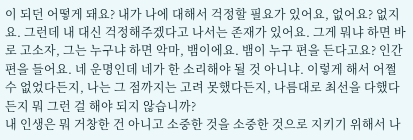이 되던 어떻게 돼요? 내가 나에 대해서 걱정할 필요가 있어요, 없어요? 없지요. 그런데 내 대신 걱정해주겠다고 나서는 존재가 있어요. 그게 뭐냐 하면 바로 고소자, 그는 누구냐 하면 악마, 뱀이에요. 뱀이 누구 편을 든다고요? 인간 편을 들어요. 네 운명인데 네가 한 소리해야 될 것 아니냐. 이렇게 해서 어쩔 수 없었다든지, 나는 그 점까지는 고려 못했다든지, 나름대로 최선을 다했다든지 뭐 그런 걸 해야 되지 않습니까?
내 인생은 뭐 거창한 건 아니고 소중한 것을 소중한 것으로 지키기 위해서 나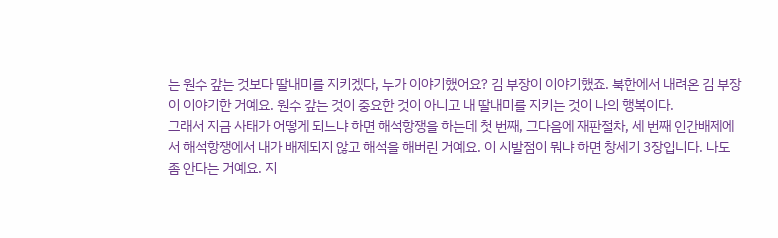는 원수 갚는 것보다 딸내미를 지키겠다, 누가 이야기했어요? 김 부장이 이야기했죠. 북한에서 내려온 김 부장이 이야기한 거예요. 원수 갚는 것이 중요한 것이 아니고 내 딸내미를 지키는 것이 나의 행복이다.
그래서 지금 사태가 어떻게 되느냐 하면 해석항쟁을 하는데 첫 번째, 그다음에 재판절차, 세 번째 인간배제에서 해석항쟁에서 내가 배제되지 않고 해석을 해버린 거예요. 이 시발점이 뭐냐 하면 창세기 3장입니다. 나도 좀 안다는 거예요. 지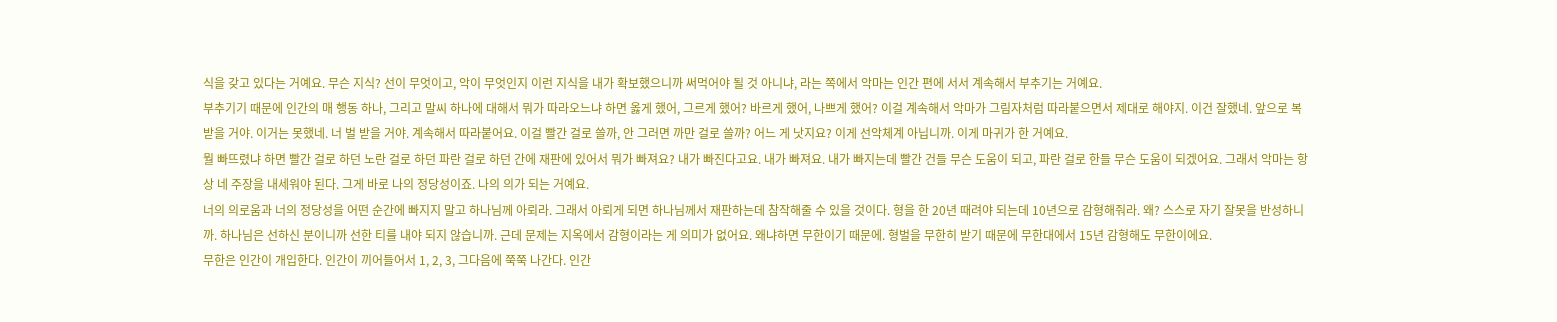식을 갖고 있다는 거예요. 무슨 지식? 선이 무엇이고, 악이 무엇인지 이런 지식을 내가 확보했으니까 써먹어야 될 것 아니냐, 라는 쪽에서 악마는 인간 편에 서서 계속해서 부추기는 거예요.
부추기기 때문에 인간의 매 행동 하나, 그리고 말씨 하나에 대해서 뭐가 따라오느냐 하면 옳게 했어, 그르게 했어? 바르게 했어, 나쁘게 했어? 이걸 계속해서 악마가 그림자처럼 따라붙으면서 제대로 해야지. 이건 잘했네. 앞으로 복 받을 거야. 이거는 못했네. 너 벌 받을 거야. 계속해서 따라붙어요. 이걸 빨간 걸로 쓸까, 안 그러면 까만 걸로 쓸까? 어느 게 낫지요? 이게 선악체계 아닙니까. 이게 마귀가 한 거예요.
뭘 빠뜨렸냐 하면 빨간 걸로 하던 노란 걸로 하던 파란 걸로 하던 간에 재판에 있어서 뭐가 빠져요? 내가 빠진다고요. 내가 빠져요. 내가 빠지는데 빨간 건들 무슨 도움이 되고, 파란 걸로 한들 무슨 도움이 되겠어요. 그래서 악마는 항상 네 주장을 내세워야 된다. 그게 바로 나의 정당성이죠. 나의 의가 되는 거예요.
너의 의로움과 너의 정당성을 어떤 순간에 빠지지 말고 하나님께 아뢰라. 그래서 아뢰게 되면 하나님께서 재판하는데 참작해줄 수 있을 것이다. 형을 한 20년 때려야 되는데 10년으로 감형해줘라. 왜? 스스로 자기 잘못을 반성하니까. 하나님은 선하신 분이니까 선한 티를 내야 되지 않습니까. 근데 문제는 지옥에서 감형이라는 게 의미가 없어요. 왜냐하면 무한이기 때문에. 형벌을 무한히 받기 때문에 무한대에서 15년 감형해도 무한이에요.
무한은 인간이 개입한다. 인간이 끼어들어서 1, 2, 3, 그다음에 쭉쭉 나간다. 인간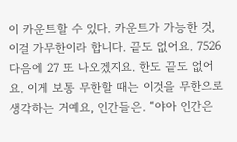이 카운트할 수 있다. 카운트가 가능한 것, 이걸 가무한이라 합니다. 끝도 없어요. 7526 다음에 27 또 나오겠지요. 한도 끝도 없어요. 이게 보통 무한할 때는 이것을 무한으로 생각하는 거예요, 인간들은. “야아 인간은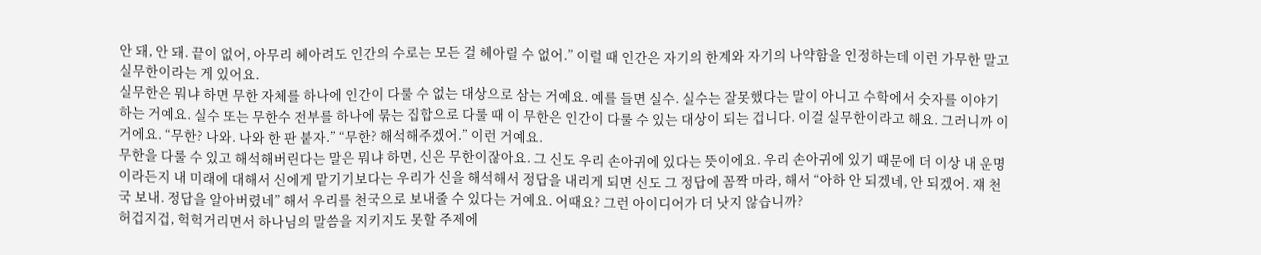안 돼, 안 돼. 끝이 없어, 아무리 헤아려도 인간의 수로는 모든 걸 헤아릴 수 없어.” 이럴 때 인간은 자기의 한계와 자기의 나약함을 인정하는데 이런 가무한 말고 실무한이라는 게 있어요.
실무한은 뭐냐 하면 무한 자체를 하나에 인간이 다룰 수 없는 대상으로 삼는 거예요. 예를 들면 실수. 실수는 잘못했다는 말이 아니고 수학에서 숫자를 이야기하는 거예요. 실수 또는 무한수 전부를 하나에 묶는 집합으로 다룰 때 이 무한은 인간이 다룰 수 있는 대상이 되는 겁니다. 이걸 실무한이라고 해요. 그러니까 이거에요. “무한? 나와. 나와 한 판 붙자.” “무한? 해석해주겠어.” 이런 거예요.
무한을 다룰 수 있고 해석해버린다는 말은 뭐냐 하면, 신은 무한이잖아요. 그 신도 우리 손아귀에 있다는 뜻이에요. 우리 손아귀에 있기 때문에 더 이상 내 운명이라든지 내 미래에 대해서 신에게 맡기기보다는 우리가 신을 해석해서 정답을 내리게 되면 신도 그 정답에 꼼짝 마라, 해서 “아하 안 되겠네, 안 되겠어. 쟤 천국 보내. 정답을 알아버렸네” 해서 우리를 천국으로 보내줄 수 있다는 거예요. 어때요? 그런 아이디어가 더 낫지 않습니까?
허겁지겁, 헉헉거리면서 하나님의 말씀을 지키지도 못할 주제에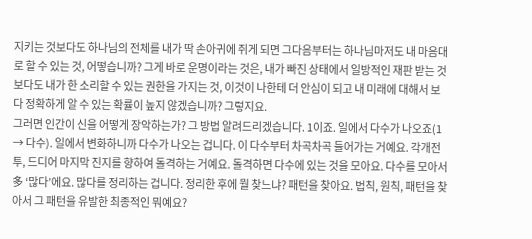지키는 것보다도 하나님의 전체를 내가 딱 손아귀에 쥐게 되면 그다음부터는 하나님마저도 내 마음대로 할 수 있는 것, 어떻습니까? 그게 바로 운명이라는 것은, 내가 빠진 상태에서 일방적인 재판 받는 것보다도 내가 한 소리할 수 있는 권한을 가지는 것, 이것이 나한테 더 안심이 되고 내 미래에 대해서 보다 정확하게 알 수 있는 확률이 높지 않겠습니까? 그렇지요.
그러면 인간이 신을 어떻게 장악하는가? 그 방법 알려드리겠습니다. 1이죠. 일에서 다수가 나오죠(1 → 다수). 일에서 변화하니까 다수가 나오는 겁니다. 이 다수부터 차곡차곡 들어가는 거예요. 각개전투, 드디어 마지막 진지를 향하여 돌격하는 거예요. 돌격하면 다수에 있는 것을 모아요. 다수를 모아서 多 ‘많다’에요. 많다를 정리하는 겁니다. 정리한 후에 뭘 찾느냐? 패턴을 찾아요. 법칙, 원칙, 패턴을 찾아서 그 패턴을 유발한 최종적인 뭐예요?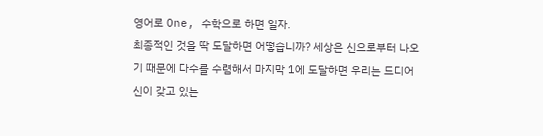영어로 One, 수학으로 하면 일자.
최종적인 것을 딱 도달하면 어떻습니까? 세상은 신으로부터 나오기 때문에 다수를 수렴해서 마지막 1에 도달하면 우리는 드디어 신이 갖고 있는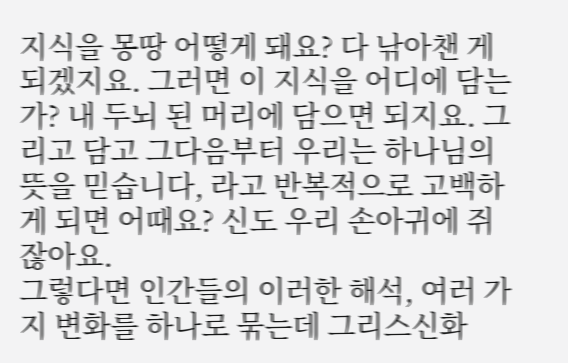지식을 몽땅 어떻게 돼요? 다 낚아챈 게 되겠지요. 그러면 이 지식을 어디에 담는가? 내 두뇌 된 머리에 담으면 되지요. 그리고 담고 그다음부터 우리는 하나님의 뜻을 믿습니다, 라고 반복적으로 고백하게 되면 어때요? 신도 우리 손아귀에 쥐잖아요.
그렇다면 인간들의 이러한 해석, 여러 가지 변화를 하나로 묶는데 그리스신화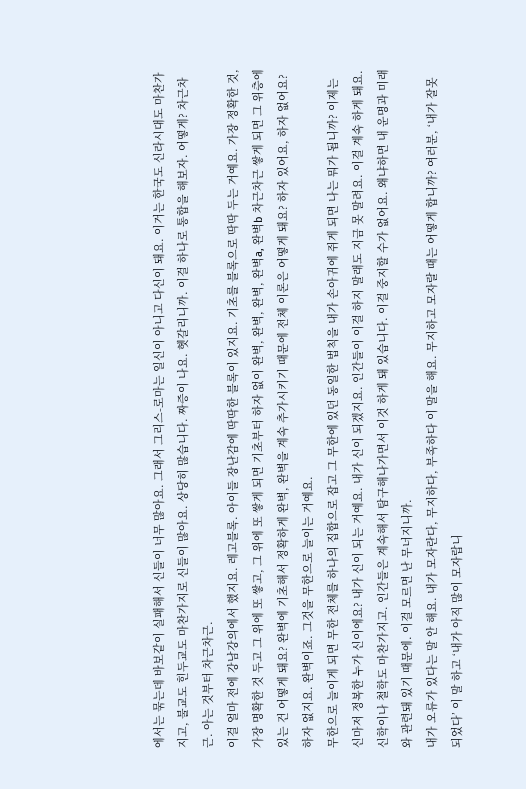에서는 묶는데 바보같이 실패해서 신들이 너무 많아요. 그래서 그리스-로마는 일신이 아니고 다신이 돼요. 이거는 한국도 신라시대도 마찬가지고, 불교도 힌두교도 마찬가지로 신들이 많아요. 상당히 많습니다. 짜증이 나요. 헷갈리니까. 이걸 하나로 통합을 해보자. 어떻게? 차근차근. 아는 것부터 차근차근.
이걸 얼마 전에 강남강의에서 했지요. 레고블록. 아이들 장난감에 딱딱한 블록이 있지요. 기초를 블록으로 딱딱 두는 거예요. 가장 정확한 것, 가장 명확한 것 두고 그 위에 또 쌓고, 그 위에 또 쌓게 되면 기초부터 하자 없이 완벽, 완벽, 완벽, 완벽a, 완벽b 차근차근 쌓게 되면 그 위층에 있는 건 어떻게 돼요? 완벽에 기초해서 정확하게 완벽, 완벽을 계속 추가시키기 때문에 전체 이론은 어떻게 돼요? 하자 있어요, 하자 없어요? 하자 없지요. 완벽이죠. 그것을 무한으로 늘이는 거예요.
무한으로 늘이게 되면 무한 전체를 하나의 집합으로 잡고 그 무한에 있던 동일한 법칙을 내가 손아귀에 쥐게 되면 나는 뭐가 됩니까? 이제는 신마저 정복한 누가 신이에요? 내가 신이 되는 거예요. 내가 신이 되겠지요. 인간들이 이걸 하지 말래도 지금 못 말려요. 이걸 계속 하게 돼요. 신학이나 철학도 마찬가지고. 인간들은 계속해서 탐구해나가면서 이것 하게 돼 있습니다. 이걸 중지할 수가 없어요. 왜냐하면 내 운명과 미래와 관련돼 있기 때문에. 이걸 모르면 난 무너지니까.
내가 오류가 있다는 말 안 해요. 내가 모자란다, 무지하다, 부족하다 이 말을 해요. 무지하고 모자랄 때는 어떻게 합니까? 여러분, ‘내가 잘못되었다’ 이 말 하고 ‘내가 아직 많이 모자랍니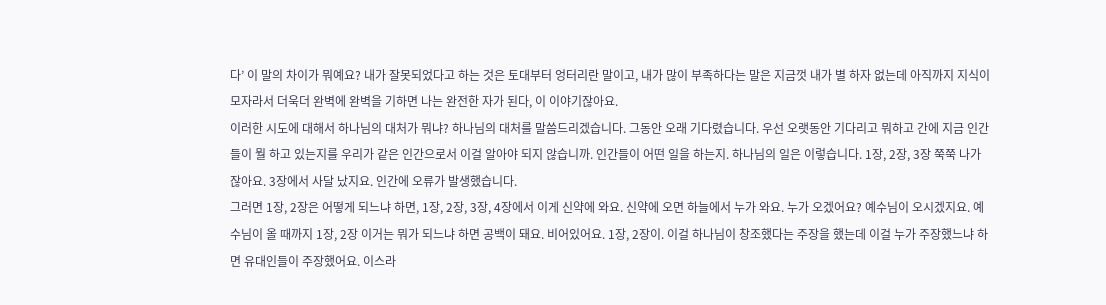다’ 이 말의 차이가 뭐예요? 내가 잘못되었다고 하는 것은 토대부터 엉터리란 말이고, 내가 많이 부족하다는 말은 지금껏 내가 별 하자 없는데 아직까지 지식이 모자라서 더욱더 완벽에 완벽을 기하면 나는 완전한 자가 된다, 이 이야기잖아요.
이러한 시도에 대해서 하나님의 대처가 뭐냐? 하나님의 대처를 말씀드리겠습니다. 그동안 오래 기다렸습니다. 우선 오랫동안 기다리고 뭐하고 간에 지금 인간들이 뭘 하고 있는지를 우리가 같은 인간으로서 이걸 알아야 되지 않습니까. 인간들이 어떤 일을 하는지. 하나님의 일은 이렇습니다. 1장, 2장, 3장 쭉쭉 나가잖아요. 3장에서 사달 났지요. 인간에 오류가 발생했습니다.
그러면 1장, 2장은 어떻게 되느냐 하면, 1장, 2장, 3장, 4장에서 이게 신약에 와요. 신약에 오면 하늘에서 누가 와요. 누가 오겠어요? 예수님이 오시겠지요. 예수님이 올 때까지 1장, 2장 이거는 뭐가 되느냐 하면 공백이 돼요. 비어있어요. 1장, 2장이. 이걸 하나님이 창조했다는 주장을 했는데 이걸 누가 주장했느냐 하면 유대인들이 주장했어요. 이스라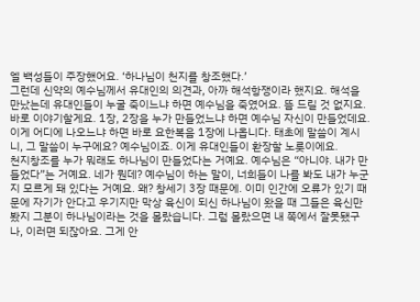엘 백성들이 주장했어요. ‘하나님이 천지를 창조했다.’
그런데 신약의 예수님께서 유대인의 의견과, 아까 해석항쟁이라 했지요. 해석을 만났는데 유대인들이 누굴 죽이느냐 하면 예수님을 죽였어요. 뜸 드릴 것 없지요. 바로 이야기할게요. 1장, 2장을 누가 만들었느냐 하면 예수님 자신이 만들었데요. 이게 어디에 나오느냐 하면 바로 요한복음 1장에 나옵니다. 태초에 말씀이 계시니, 그 말씀이 누구에요? 예수님이죠. 이게 유대인들이 환장할 노릇이에요.
천지창조를 누가 뭐래도 하나님이 만들었다는 거예요. 예수님은 “아니야. 내가 만들었다”는 거예요. 네가 뭔데? 예수님이 하는 말이, 너희들이 나를 봐도 내가 누군지 모르게 돼 있다는 거예요. 왜? 창세기 3장 때문에. 이미 인간에 오류가 있기 때문에 자기가 안다고 우기지만 막상 육신이 되신 하나님이 왔을 때 그들은 육신만 봤지 그분이 하나님이라는 것을 몰랐습니다. 그럼 몰랐으면 내 쪽에서 잘못됐구나, 이러면 되잖아요. 그게 안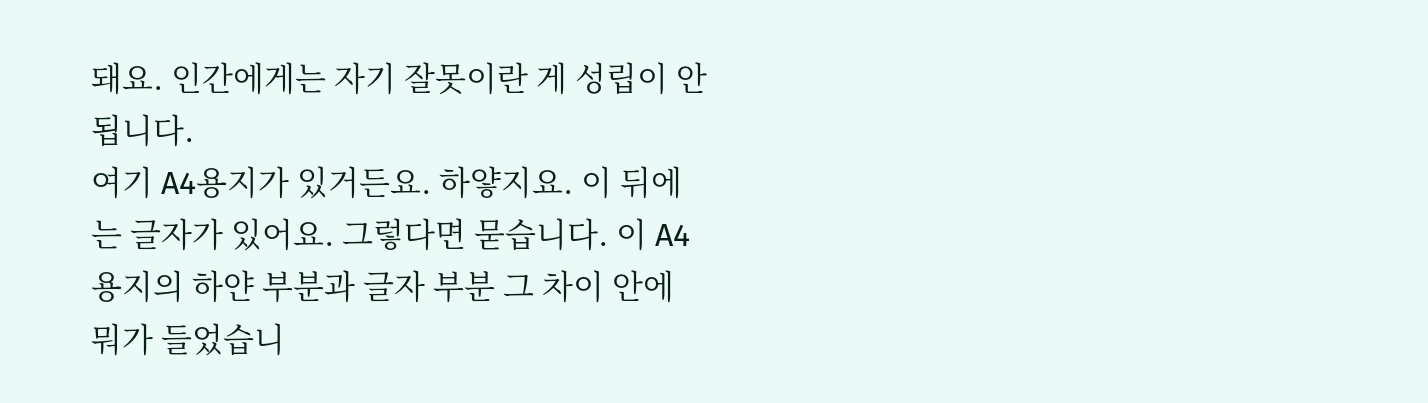돼요. 인간에게는 자기 잘못이란 게 성립이 안 됩니다.
여기 A4용지가 있거든요. 하얗지요. 이 뒤에는 글자가 있어요. 그렇다면 묻습니다. 이 A4용지의 하얀 부분과 글자 부분 그 차이 안에 뭐가 들었습니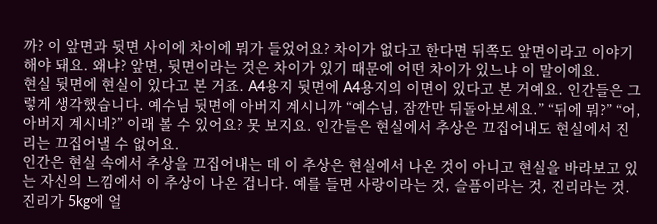까? 이 앞면과 뒷면 사이에 차이에 뭐가 들었어요? 차이가 없다고 한다면 뒤쪽도 앞면이라고 이야기해야 돼요. 왜냐? 앞면, 뒷면이라는 것은 차이가 있기 때문에 어떤 차이가 있느냐 이 말이에요.
현실 뒷면에 현실이 있다고 본 거죠. A4용지 뒷면에 A4용지의 이면이 있다고 본 거예요. 인간들은 그렇게 생각했습니다. 예수님 뒷면에 아버지 계시니까 “예수님, 잠깐만 뒤돌아보세요.” “뒤에 뭐?” “어, 아버지 계시네?” 이래 볼 수 있어요? 못 보지요. 인간들은 현실에서 추상은 끄집어내도 현실에서 진리는 끄집어낼 수 없어요.
인간은 현실 속에서 추상을 끄집어내는 데 이 추상은 현실에서 나온 것이 아니고 현실을 바라보고 있는 자신의 느낌에서 이 추상이 나온 겁니다. 예를 들면 사랑이라는 것, 슬픔이라는 것, 진리라는 것. 진리가 5kg에 얼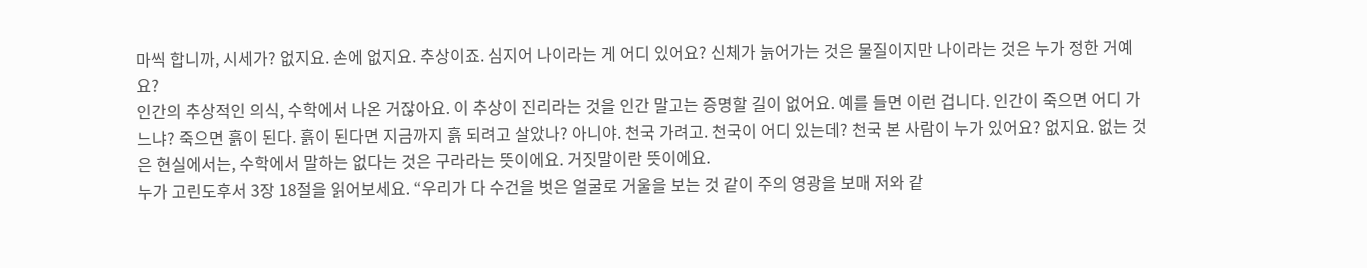마씩 합니까, 시세가? 없지요. 손에 없지요. 추상이죠. 심지어 나이라는 게 어디 있어요? 신체가 늙어가는 것은 물질이지만 나이라는 것은 누가 정한 거예요?
인간의 추상적인 의식, 수학에서 나온 거잖아요. 이 추상이 진리라는 것을 인간 말고는 증명할 길이 없어요. 예를 들면 이런 겁니다. 인간이 죽으면 어디 가느냐? 죽으면 흙이 된다. 흙이 된다면 지금까지 흙 되려고 살았나? 아니야. 천국 가려고. 천국이 어디 있는데? 천국 본 사람이 누가 있어요? 없지요. 없는 것은 현실에서는, 수학에서 말하는 없다는 것은 구라라는 뜻이에요. 거짓말이란 뜻이에요.
누가 고린도후서 3장 18절을 읽어보세요. “우리가 다 수건을 벗은 얼굴로 거울을 보는 것 같이 주의 영광을 보매 저와 같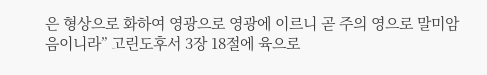은 형상으로 화하여 영광으로 영광에 이르니 곧 주의 영으로 말미암음이니라” 고린도후서 3장 18절에 육으로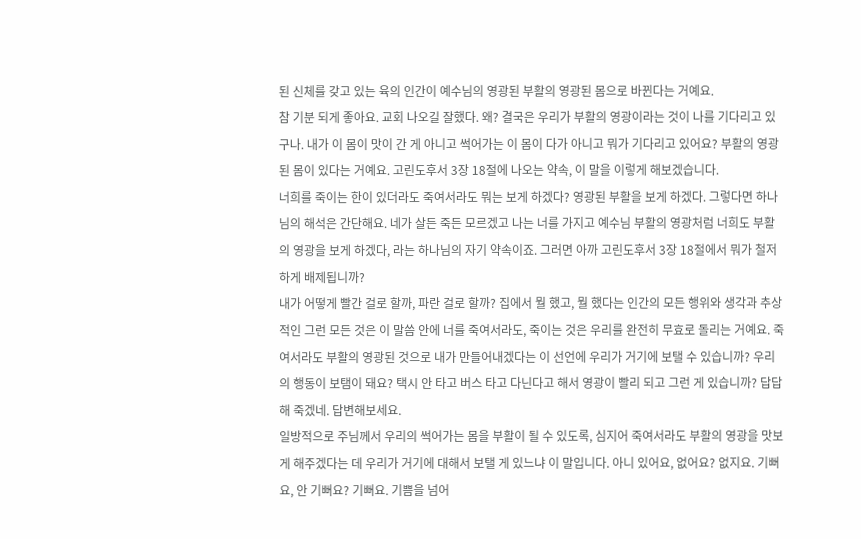된 신체를 갖고 있는 육의 인간이 예수님의 영광된 부활의 영광된 몸으로 바뀐다는 거예요.
참 기분 되게 좋아요. 교회 나오길 잘했다. 왜? 결국은 우리가 부활의 영광이라는 것이 나를 기다리고 있구나. 내가 이 몸이 맛이 간 게 아니고 썩어가는 이 몸이 다가 아니고 뭐가 기다리고 있어요? 부활의 영광된 몸이 있다는 거예요. 고린도후서 3장 18절에 나오는 약속, 이 말을 이렇게 해보겠습니다.
너희를 죽이는 한이 있더라도 죽여서라도 뭐는 보게 하겠다? 영광된 부활을 보게 하겠다. 그렇다면 하나님의 해석은 간단해요. 네가 살든 죽든 모르겠고 나는 너를 가지고 예수님 부활의 영광처럼 너희도 부활의 영광을 보게 하겠다, 라는 하나님의 자기 약속이죠. 그러면 아까 고린도후서 3장 18절에서 뭐가 철저하게 배제됩니까?
내가 어떻게 빨간 걸로 할까, 파란 걸로 할까? 집에서 뭘 했고, 뭘 했다는 인간의 모든 행위와 생각과 추상적인 그런 모든 것은 이 말씀 안에 너를 죽여서라도, 죽이는 것은 우리를 완전히 무효로 돌리는 거예요. 죽여서라도 부활의 영광된 것으로 내가 만들어내겠다는 이 선언에 우리가 거기에 보탤 수 있습니까? 우리의 행동이 보탬이 돼요? 택시 안 타고 버스 타고 다닌다고 해서 영광이 빨리 되고 그런 게 있습니까? 답답해 죽겠네. 답변해보세요.
일방적으로 주님께서 우리의 썩어가는 몸을 부활이 될 수 있도록, 심지어 죽여서라도 부활의 영광을 맛보게 해주겠다는 데 우리가 거기에 대해서 보탤 게 있느냐 이 말입니다. 아니 있어요, 없어요? 없지요. 기뻐요, 안 기뻐요? 기뻐요. 기쁨을 넘어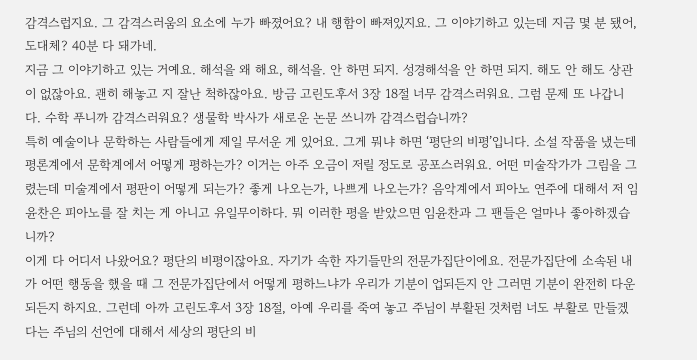감격스럽지요. 그 감격스러움의 요소에 누가 빠졌어요? 내 행함이 빠져있지요. 그 이야기하고 있는데 지금 몇 분 됐어, 도대체? 40분 다 돼가네.
지금 그 이야기하고 있는 거예요. 해석을 왜 해요, 해석을. 안 하면 되지. 성경해석을 안 하면 되지. 해도 안 해도 상관이 없잖아요. 괜히 해놓고 지 잘난 척하잖아요. 방금 고린도후서 3장 18절 너무 감격스러워요. 그럼 문제 또 나갑니다. 수학 푸니까 감격스러워요? 생물학 박사가 새로운 논문 쓰니까 감격스럽습니까?
특히 예술이나 문학하는 사람들에게 제일 무서운 게 있어요. 그게 뭐냐 하면 ‘평단의 비평’입니다. 소설 작품을 냈는데 평론계에서 문학계에서 어떻게 평하는가? 이거는 아주 오금이 저릴 정도로 공포스러워요. 어떤 미술작가가 그림을 그렸는데 미술계에서 평판이 어떻게 되는가? 좋게 나오는가, 나쁘게 나오는가? 음악계에서 피아노 연주에 대해서 저 임윤찬은 피아노를 잘 치는 게 아니고 유일무이하다. 뭐 이러한 평을 받았으면 임윤찬과 그 팬들은 얼마나 좋아하겠습니까?
이게 다 어디서 나왔어요? 평단의 비평이잖아요. 자기가 속한 자기들만의 전문가집단이에요. 전문가집단에 소속된 내가 어떤 행동을 했을 때 그 전문가집단에서 어떻게 평하느냐가 우리가 기분이 업되든지 안 그러면 기분이 완전히 다운되든지 하지요. 그런데 아까 고린도후서 3장 18절, 아예 우리를 죽여 놓고 주님이 부활된 것처럼 너도 부활로 만들겠다는 주님의 선언에 대해서 세상의 평단의 비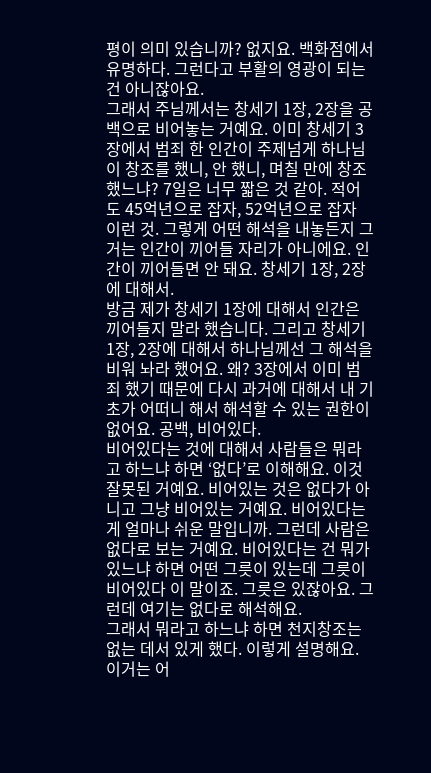평이 의미 있습니까? 없지요. 백화점에서 유명하다. 그런다고 부활의 영광이 되는 건 아니잖아요.
그래서 주님께서는 창세기 1장, 2장을 공백으로 비어놓는 거예요. 이미 창세기 3장에서 범죄 한 인간이 주제넘게 하나님이 창조를 했니, 안 했니, 며칠 만에 창조했느냐? 7일은 너무 짧은 것 같아. 적어도 45억년으로 잡자, 52억년으로 잡자 이런 것. 그렇게 어떤 해석을 내놓든지 그거는 인간이 끼어들 자리가 아니에요. 인간이 끼어들면 안 돼요. 창세기 1장, 2장에 대해서.
방금 제가 창세기 1장에 대해서 인간은 끼어들지 말라 했습니다. 그리고 창세기 1장, 2장에 대해서 하나님께선 그 해석을 비워 놔라 했어요. 왜? 3장에서 이미 범죄 했기 때문에 다시 과거에 대해서 내 기초가 어떠니 해서 해석할 수 있는 권한이 없어요. 공백, 비어있다.
비어있다는 것에 대해서 사람들은 뭐라고 하느냐 하면 ‘없다’로 이해해요. 이것 잘못된 거예요. 비어있는 것은 없다가 아니고 그냥 비어있는 거예요. 비어있다는 게 얼마나 쉬운 말입니까. 그런데 사람은 없다로 보는 거예요. 비어있다는 건 뭐가 있느냐 하면 어떤 그릇이 있는데 그릇이 비어있다 이 말이죠. 그릇은 있잖아요. 그런데 여기는 없다로 해석해요.
그래서 뭐라고 하느냐 하면 천지창조는 없는 데서 있게 했다. 이렇게 설명해요. 이거는 어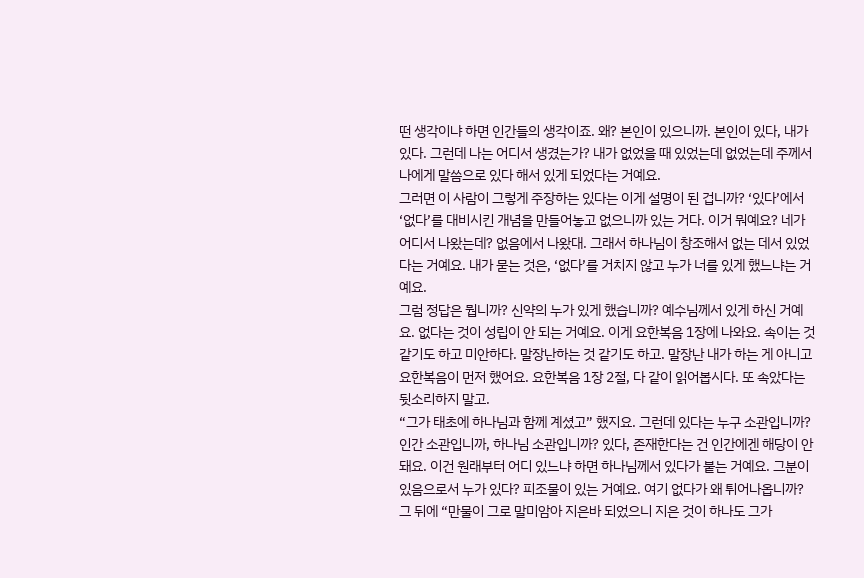떤 생각이냐 하면 인간들의 생각이죠. 왜? 본인이 있으니까. 본인이 있다, 내가 있다. 그런데 나는 어디서 생겼는가? 내가 없었을 때 있었는데 없었는데 주께서 나에게 말씀으로 있다 해서 있게 되었다는 거예요.
그러면 이 사람이 그렇게 주장하는 있다는 이게 설명이 된 겁니까? ‘있다’에서 ‘없다’를 대비시킨 개념을 만들어놓고 없으니까 있는 거다. 이거 뭐예요? 네가 어디서 나왔는데? 없음에서 나왔대. 그래서 하나님이 창조해서 없는 데서 있었다는 거예요. 내가 묻는 것은, ‘없다’를 거치지 않고 누가 너를 있게 했느냐는 거예요.
그럼 정답은 뭡니까? 신약의 누가 있게 했습니까? 예수님께서 있게 하신 거예요. 없다는 것이 성립이 안 되는 거예요. 이게 요한복음 1장에 나와요. 속이는 것 같기도 하고 미안하다. 말장난하는 것 같기도 하고. 말장난 내가 하는 게 아니고 요한복음이 먼저 했어요. 요한복음 1장 2절, 다 같이 읽어봅시다. 또 속았다는 뒷소리하지 말고.
“그가 태초에 하나님과 함께 계셨고” 했지요. 그런데 있다는 누구 소관입니까? 인간 소관입니까, 하나님 소관입니까? 있다, 존재한다는 건 인간에겐 해당이 안 돼요. 이건 원래부터 어디 있느냐 하면 하나님께서 있다가 붙는 거예요. 그분이 있음으로서 누가 있다? 피조물이 있는 거예요. 여기 없다가 왜 튀어나옵니까?
그 뒤에 “만물이 그로 말미암아 지은바 되었으니 지은 것이 하나도 그가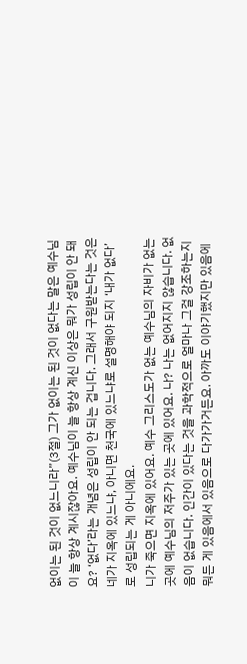없이는 된 것이 없느니라”(3절) 그가 없이는 된 것이 없다는 말은 예수님이 늘 항상 계시잖아요. 예수님이 늘 항상 계신 이상은 뭐가 성립이 안 돼요? ‘없다’라는 개념은 성립이 안 되는 겁니다. 그래서 구원받는다는 것은 네가 지옥에 있느냐, 아니면 천국에 있느냐로 설명해야 되지 ‘내가 없다’로 성립되는 게 아니에요.
니가 죽으면 지옥에 있어요. 예수 그리스도가 없는 예수님의 자비가 없는 곳에 예수님의 저주가 있는 곳에 있어요. 나? 나는 없어지지 않습니다. 없음이 없습니다. 인간이 있다는 것을 과학적으로 얼마나 그걸 강조하는지 뭐든 게 있음에서 있음으로 다가가거든요. 아까도 이야기했지만 있음에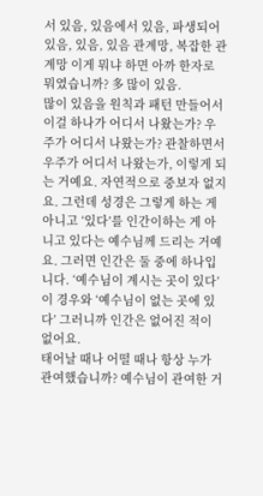서 있음, 있음에서 있음, 파생되어 있음, 있음, 있음 관계망, 복잡한 관계망 이게 뭐냐 하면 아까 한자로 뭐였습니까? 多 많이 있음.
많이 있음을 원칙과 패턴 만들어서 이걸 하나가 어디서 나왔는가? 우주가 어디서 나왔는가? 관찰하면서 우주가 어디서 나왔는가, 이렇게 되는 거예요. 자연적으로 중보자 없지요. 그런데 성경은 그렇게 하는 게 아니고 ‘있다’를 인간이하는 게 아니고 있다는 예수님께 드리는 거예요. 그러면 인간은 둘 중에 하나입니다. ‘예수님이 계시는 곳이 있다’ 이 경우와 ‘예수님이 없는 곳에 있다’ 그러니까 인간은 없어진 적이 없어요.
태어날 때나 어떨 때나 항상 누가 관여했습니까? 예수님이 관여한 거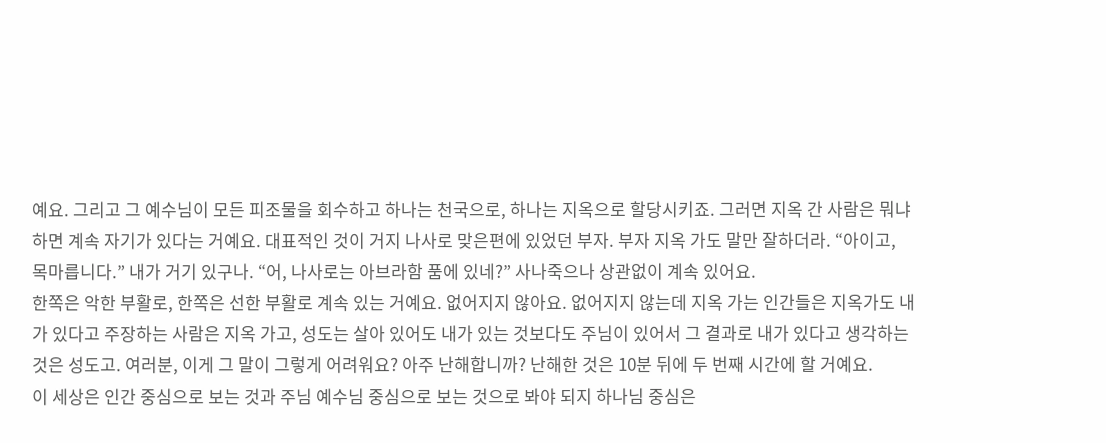예요. 그리고 그 예수님이 모든 피조물을 회수하고 하나는 천국으로, 하나는 지옥으로 할당시키죠. 그러면 지옥 간 사람은 뭐냐 하면 계속 자기가 있다는 거예요. 대표적인 것이 거지 나사로 맞은편에 있었던 부자. 부자 지옥 가도 말만 잘하더라. “아이고, 목마릅니다.” 내가 거기 있구나. “어, 나사로는 아브라함 품에 있네?” 사나죽으나 상관없이 계속 있어요.
한쪽은 악한 부활로, 한쪽은 선한 부활로 계속 있는 거예요. 없어지지 않아요. 없어지지 않는데 지옥 가는 인간들은 지옥가도 내가 있다고 주장하는 사람은 지옥 가고, 성도는 살아 있어도 내가 있는 것보다도 주님이 있어서 그 결과로 내가 있다고 생각하는 것은 성도고. 여러분, 이게 그 말이 그렇게 어려워요? 아주 난해합니까? 난해한 것은 10분 뒤에 두 번째 시간에 할 거예요.
이 세상은 인간 중심으로 보는 것과 주님 예수님 중심으로 보는 것으로 봐야 되지 하나님 중심은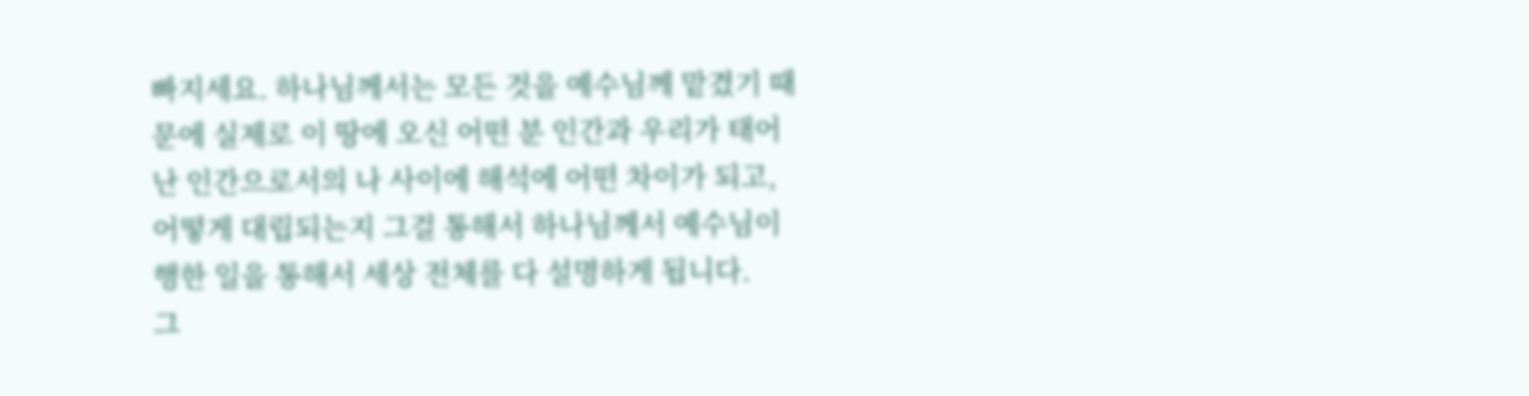빠지세요. 하나님께서는 모든 것을 예수님께 맡겼기 때문에 실제로 이 땅에 오신 어떤 분 인간과 우리가 태어난 인간으로서의 나 사이에 해석에 어떤 차이가 되고, 어떻게 대립되는지 그걸 통해서 하나님께서 예수님이 행한 일을 통해서 세상 전체를 다 설명하게 됩니다.
그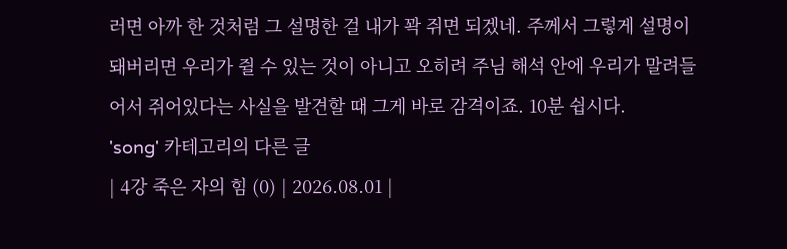러면 아까 한 것처럼 그 설명한 걸 내가 꽉 쥐면 되겠네. 주께서 그렇게 설명이 돼버리면 우리가 쥘 수 있는 것이 아니고 오히려 주님 해석 안에 우리가 말려들어서 쥐어있다는 사실을 발견할 때 그게 바로 감격이죠. 10분 쉽시다.
'song' 카테고리의 다른 글
| 4강 죽은 자의 힘 (0) | 2026.08.01 |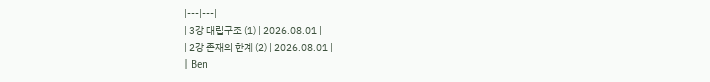|---|---|
| 3강 대립구조 (1) | 2026.08.01 |
| 2강 존재의 한계 (2) | 2026.08.01 |
| Ben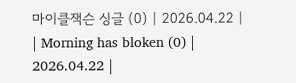마이클잭슨 싱글 (0) | 2026.04.22 |
| Morning has bloken (0) | 2026.04.22 |